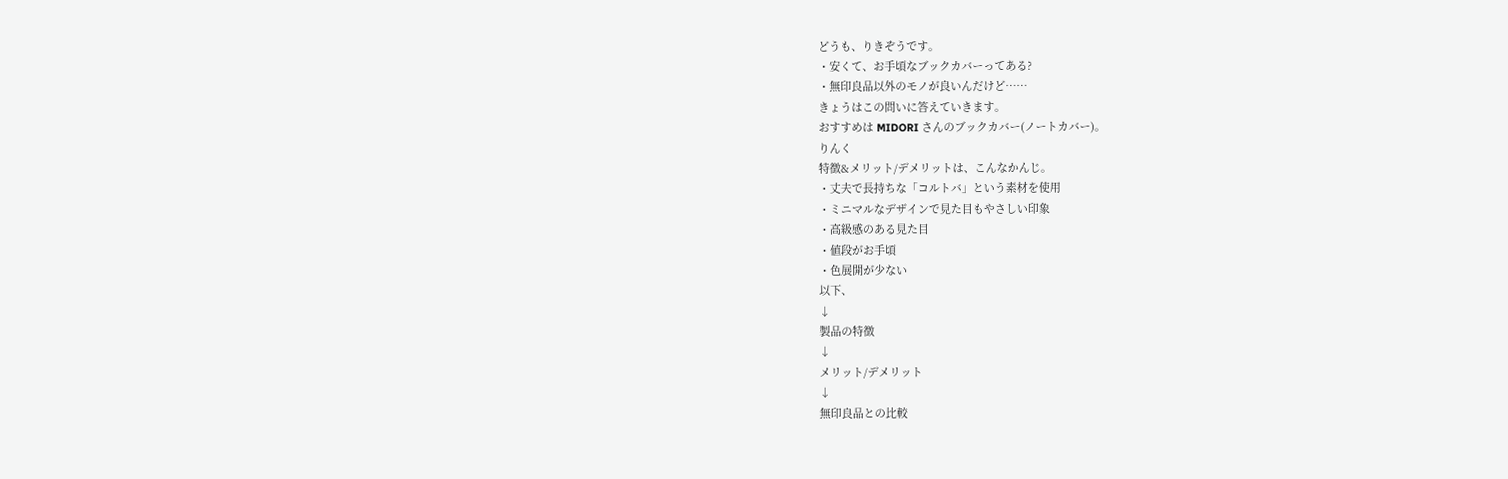どうも、りきぞうです。
・安くて、お手頃なブックカバーってある?
・無印良品以外のモノが良いんだけど……
きょうはこの問いに答えていきます。
おすすめは MIDORI さんのブックカバー(ノートカバー)。
りんく
特徴&メリット/デメリットは、こんなかんじ。
・丈夫で長持ちな「コルトバ」という素材を使用
・ミニマルなデザインで見た目もやさしい印象
・高級感のある見た目
・値段がお手頃
・色展開が少ない
以下、
↓
製品の特徴
↓
メリット/デメリット
↓
無印良品との比較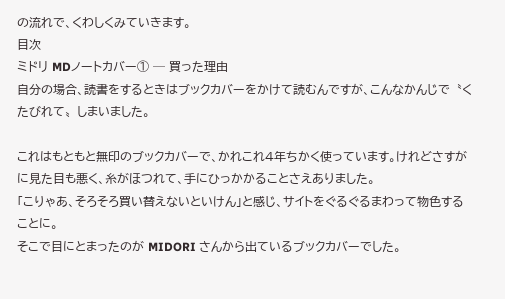の流れで、くわしくみていきます。
目次
ミドリ MDノートカバー① ─ 買った理由
自分の場合、読書をするときはブックカバーをかけて読むんですが、こんなかんじで〝くたびれて〟しまいました。

これはもともと無印のブックカバーで、かれこれ4年ちかく使っています。けれどさすがに見た目も悪く、糸がほつれて、手にひっかかることさえありました。
「こりゃあ、そろそろ買い替えないといけん」と感じ、サイトをぐるぐるまわって物色することに。
そこで目にとまったのが MIDORI さんから出ているブックカバーでした。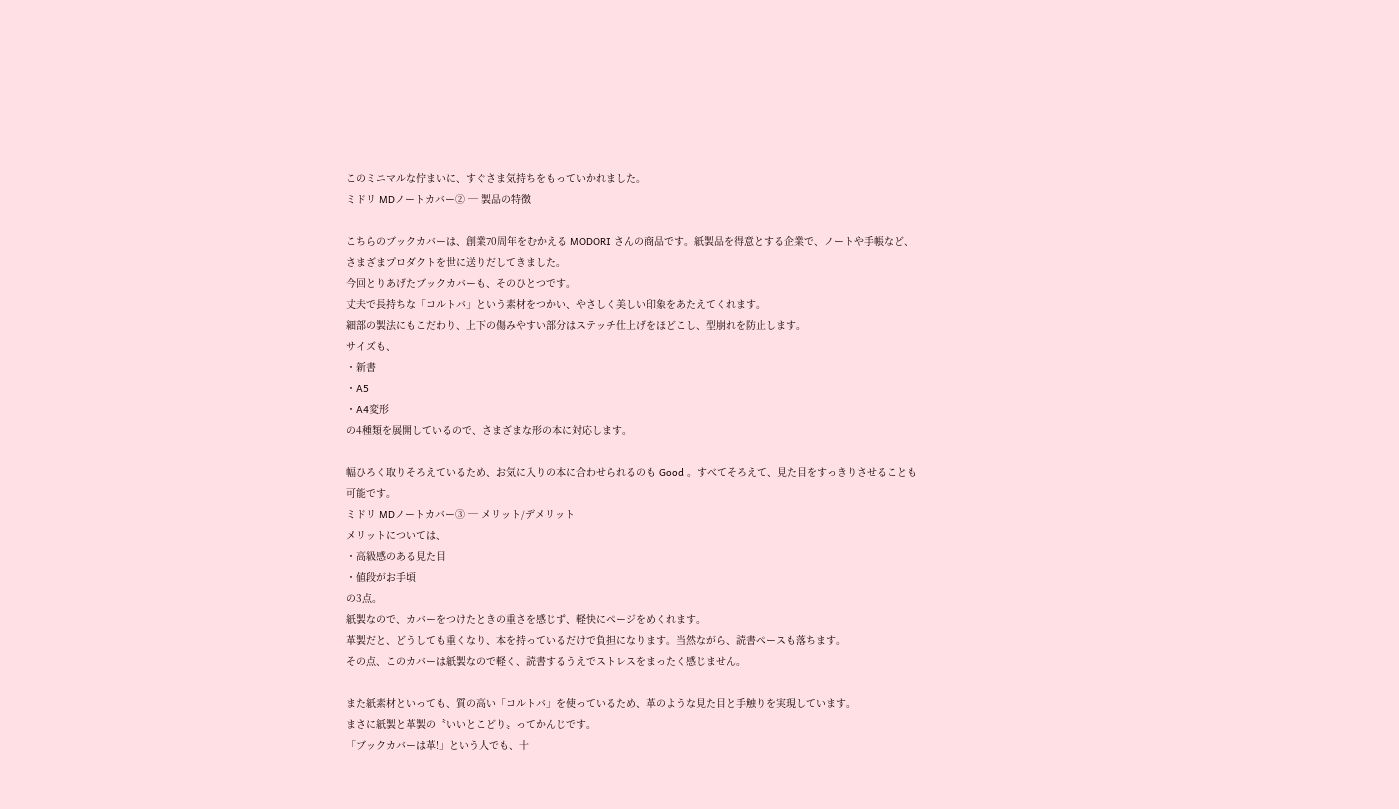このミニマルな佇まいに、すぐさま気持ちをもっていかれました。
ミドリ MDノートカバー② ─ 製品の特徴

こちらのブックカバーは、創業70周年をむかえる MODORI さんの商品です。紙製品を得意とする企業で、ノートや手帳など、さまざまプロダクトを世に送りだしてきました。
今回とりあげたブックカバーも、そのひとつです。
丈夫で長持ちな「コルトバ」という素材をつかい、やさしく美しい印象をあたえてくれます。
細部の製法にもこだわり、上下の傷みやすい部分はステッチ仕上げをほどこし、型崩れを防止します。
サイズも、
・新書
・A5
・A4変形
の4種類を展開しているので、さまざまな形の本に対応します。

幅ひろく取りそろえているため、お気に入りの本に合わせられるのも Good 。すべてそろえて、見た目をすっきりさせることも可能です。
ミドリ MDノートカバー③ ─ メリット/デメリット
メリットについては、
・高級感のある見た目
・値段がお手頃
の3点。
紙製なので、カバーをつけたときの重さを感じず、軽快にページをめくれます。
革製だと、どうしても重くなり、本を持っているだけで負担になります。当然ながら、読書ペースも落ちます。
その点、このカバーは紙製なので軽く、読書するうえでストレスをまったく感じません。

また紙素材といっても、質の高い「コルトバ」を使っているため、革のような見た目と手触りを実現しています。
まさに紙製と革製の〝いいとこどり〟ってかんじです。
「ブックカバーは革!」という人でも、十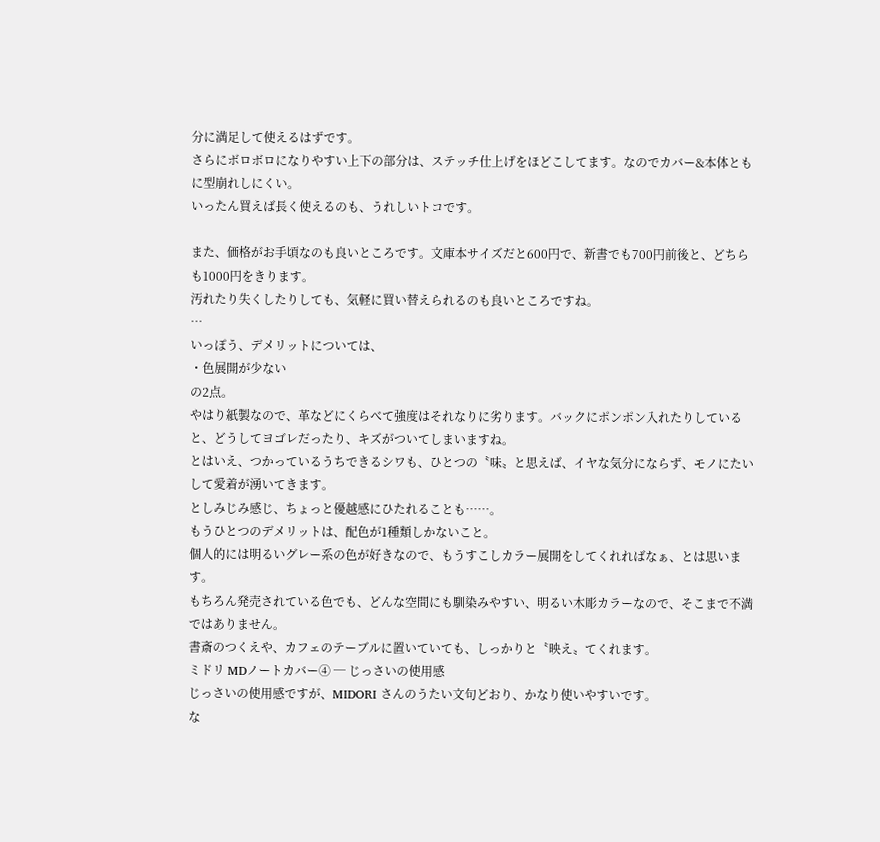分に満足して使えるはずです。
さらにボロボロになりやすい上下の部分は、ステッチ仕上げをほどこしてます。なのでカバー&本体ともに型崩れしにくい。
いったん買えば長く使えるのも、うれしいトコです。

また、価格がお手頃なのも良いところです。文庫本サイズだと600円で、新書でも700円前後と、どちらも1000円をきります。
汚れたり失くしたりしても、気軽に買い替えられるのも良いところですね。
…
いっぽう、デメリットについては、
・色展開が少ない
の2点。
やはり紙製なので、革などにくらべて強度はそれなりに劣ります。バックにポンポン入れたりしていると、どうしてヨゴレだったり、キズがついてしまいますね。
とはいえ、つかっているうちできるシワも、ひとつの〝味〟と思えば、イヤな気分にならず、モノにたいして愛着が湧いてきます。
としみじみ感じ、ちょっと優越感にひたれることも……。
もうひとつのデメリットは、配色が1種類しかないこと。
個人的には明るいグレー系の色が好きなので、もうすこしカラー展開をしてくれればなぁ、とは思います。
もちろん発売されている色でも、どんな空間にも馴染みやすい、明るい木彫カラーなので、そこまで不満ではありません。
書斎のつくえや、カフェのテーブルに置いていても、しっかりと〝映え〟てくれます。
ミドリ MDノートカバー④ ─ じっさいの使用感
じっさいの使用感ですが、MIDORI さんのうたい文句どおり、かなり使いやすいです。
な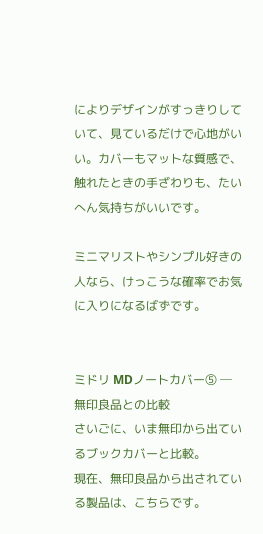によりデザインがすっきりしていて、見ているだけで心地がいい。カバーもマットな質感で、触れたときの手ざわりも、たいへん気持ちがいいです。

ミニマリストやシンプル好きの人なら、けっこうな確率でお気に入りになるばずです。


ミドリ MDノートカバー⑤ ─ 無印良品との比較
さいごに、いま無印から出ているブックカバーと比較。
現在、無印良品から出されている製品は、こちらです。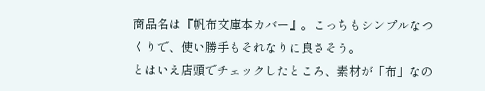商品名は『帆布文庫本カバー』。こっちもシンプルなつくりで、使い勝手もそれなりに良さそう。
とはいえ店頭でチェックしたところ、素材が「布」なの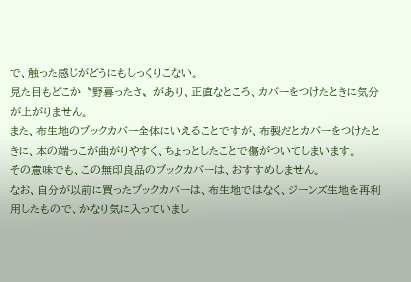で、触った感じがどうにもしっくりこない。
見た目もどこか〝野暮ったさ〟があり、正直なところ、カバーをつけたときに気分が上がりません。
また、布生地のブックカバー全体にいえることですが、布製だとカバーをつけたときに、本の端っこが曲がりやすく、ちょっとしたことで傷がついてしまいます。
その意味でも、この無印良品のブックカバーは、おすすめしません。
なお、自分が以前に買ったブックカバーは、布生地ではなく、ジーンズ生地を再利用したもので、かなり気に入っていまし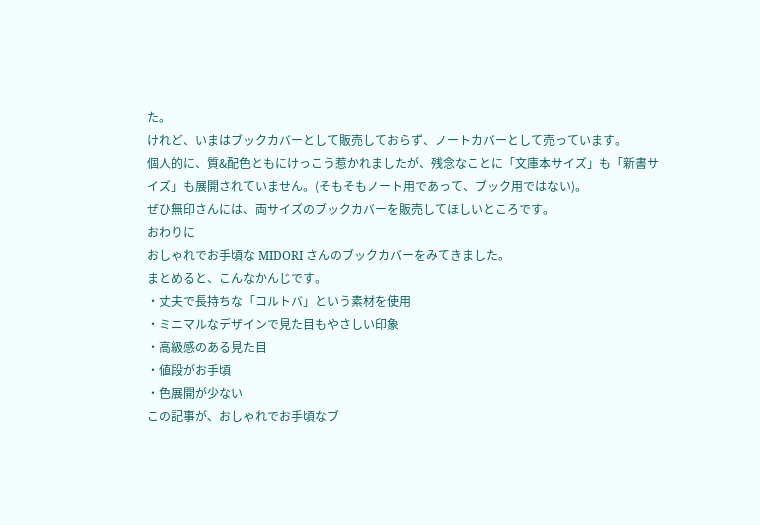た。
けれど、いまはブックカバーとして販売しておらず、ノートカバーとして売っています。
個人的に、質&配色ともにけっこう惹かれましたが、残念なことに「文庫本サイズ」も「新書サイズ」も展開されていません。(そもそもノート用であって、ブック用ではない)。
ぜひ無印さんには、両サイズのブックカバーを販売してほしいところです。
おわりに
おしゃれでお手頃な MIDORI さんのブックカバーをみてきました。
まとめると、こんなかんじです。
・丈夫で長持ちな「コルトバ」という素材を使用
・ミニマルなデザインで見た目もやさしい印象
・高級感のある見た目
・値段がお手頃
・色展開が少ない
この記事が、おしゃれでお手頃なブ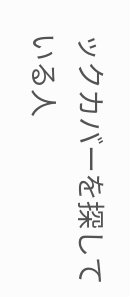ックカバーを探している人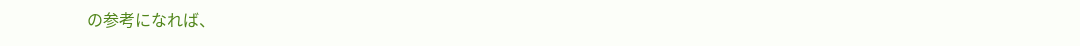の参考になれば、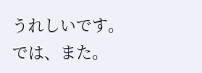うれしいです。
では、また。